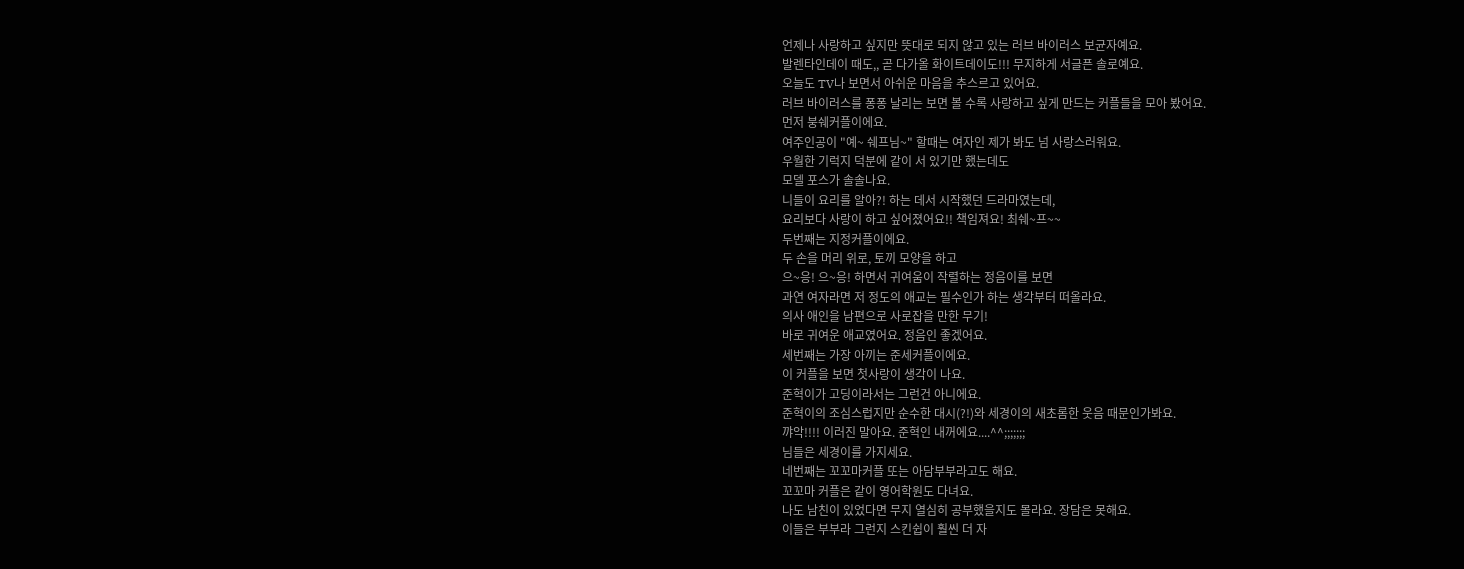언제나 사랑하고 싶지만 뜻대로 되지 않고 있는 러브 바이러스 보균자예요.
발렌타인데이 때도,, 곧 다가올 화이트데이도!!! 무지하게 서글픈 솔로예요.
오늘도 TV나 보면서 아쉬운 마음을 추스르고 있어요.
러브 바이러스를 퐁퐁 날리는 보면 볼 수록 사랑하고 싶게 만드는 커플들을 모아 봤어요.
먼저 붕쉐커플이에요.
여주인공이 "예~ 쉐프님~" 할때는 여자인 제가 봐도 넘 사랑스러워요.
우월한 기럭지 덕분에 같이 서 있기만 했는데도
모델 포스가 솔솔나요.
니들이 요리를 알아?! 하는 데서 시작했던 드라마였는데,
요리보다 사랑이 하고 싶어졌어요!! 책임져요! 최쉐~프~~
두번째는 지정커플이에요.
두 손을 머리 위로, 토끼 모양을 하고
으~응! 으~응! 하면서 귀여움이 작렬하는 정음이를 보면
과연 여자라면 저 정도의 애교는 필수인가 하는 생각부터 떠올라요.
의사 애인을 남편으로 사로잡을 만한 무기!
바로 귀여운 애교였어요. 정음인 좋겠어요.
세번째는 가장 아끼는 준세커플이에요.
이 커플을 보면 첫사랑이 생각이 나요.
준혁이가 고딩이라서는 그런건 아니에요.
준혁이의 조심스럽지만 순수한 대시(?!)와 세경이의 새초롬한 웃음 때문인가봐요.
꺄악!!!! 이러진 말아요. 준혁인 내꺼에요....^^;;;;;;;
님들은 세경이를 가지세요.
네번째는 꼬꼬마커플 또는 아담부부라고도 해요.
꼬꼬마 커플은 같이 영어학원도 다녀요.
나도 남친이 있었다면 무지 열심히 공부했을지도 몰라요. 장담은 못해요.
이들은 부부라 그런지 스킨쉽이 훨씬 더 자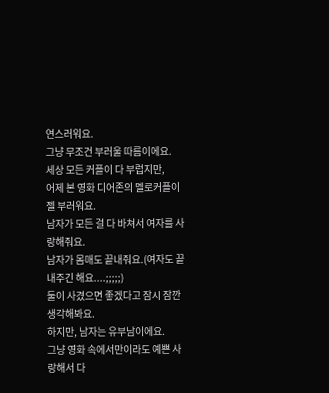연스러워요.
그냥 무조건 부러울 따름이에요.
세상 모든 커플이 다 부럽지만,
어제 본 영화 디어존의 멜로커플이 젤 부러워요.
남자가 모든 걸 다 바쳐서 여자를 사랑해줘요.
남자가 몸매도 끝내줘요.(여자도 끝내주긴 해요....;;;;;)
둘이 사겼으면 좋겠다고 잠시 잠깐 생각해봐요.
하지만, 남자는 유부남이에요.
그냥 영화 속에서만이라도 예쁜 사랑해서 다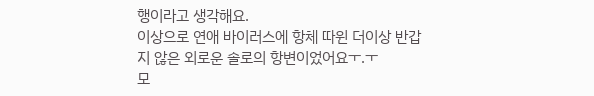행이라고 생각해요.
이상으로 연애 바이러스에 항체 따윈 더이상 반갑지 않은 외로운 솔로의 항변이었어요ㅜ.ㅜ
모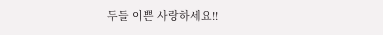두들 이쁜 사랑하세요!!